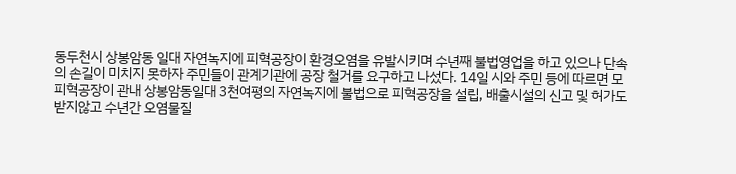동두천시 상봉암동 일대 자연녹지에 피혁공장이 환경오염을 유발시키며 수년째 불법영업을 하고 있으나 단속의 손길이 미치지 못하자 주민들이 관계기관에 공장 철거를 요구하고 나섰다. 14일 시와 주민 등에 따르면 모 피혁공장이 관내 상봉암동일대 3천여평의 자연녹지에 불법으로 피혁공장을 설립, 배출시설의 신고 및 허가도 받지않고 수년간 오염물질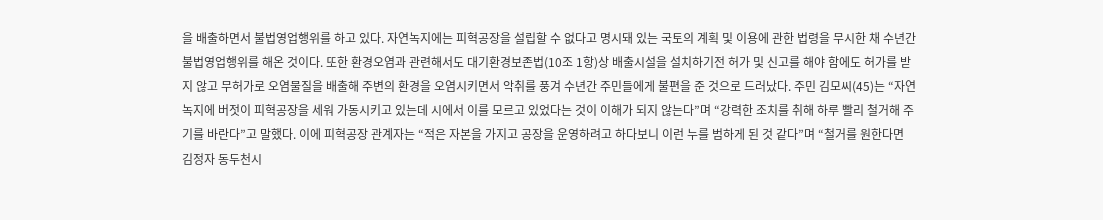을 배출하면서 불법영업행위를 하고 있다. 자연녹지에는 피혁공장을 설립할 수 없다고 명시돼 있는 국토의 계획 및 이용에 관한 법령을 무시한 채 수년간 불법영업행위를 해온 것이다. 또한 환경오염과 관련해서도 대기환경보존법(10조 1항)상 배출시설을 설치하기전 허가 및 신고를 해야 함에도 허가를 받지 않고 무허가로 오염물질을 배출해 주변의 환경을 오염시키면서 악취를 풍겨 수년간 주민들에게 불편을 준 것으로 드러났다. 주민 김모씨(45)는 “자연녹지에 버젓이 피혁공장을 세워 가동시키고 있는데 시에서 이를 모르고 있었다는 것이 이해가 되지 않는다”며 “강력한 조치를 취해 하루 빨리 철거해 주기를 바란다”고 말했다. 이에 피혁공장 관계자는 “적은 자본을 가지고 공장을 운영하려고 하다보니 이런 누를 범하게 된 것 같다”며 “철거를 원한다면
김정자 동두천시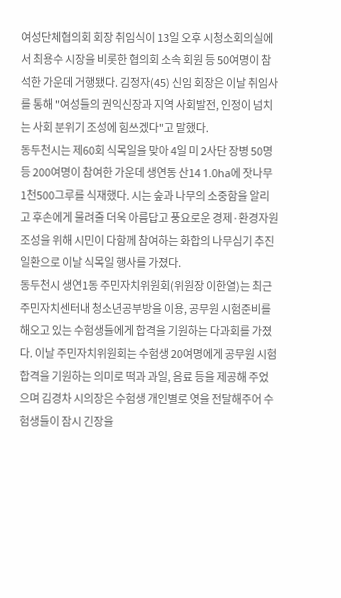여성단체협의회 회장 취임식이 13일 오후 시청소회의실에서 최용수 시장을 비롯한 협의회 소속 회원 등 50여명이 참석한 가운데 거행됐다. 김정자(45) 신임 회장은 이날 취임사를 통해 "여성들의 권익신장과 지역 사회발전, 인정이 넘치는 사회 분위기 조성에 힘쓰겠다"고 말했다.
동두천시는 제60회 식목일을 맞아 4일 미 2사단 장병 50명 등 200여명이 참여한 가운데 생연동 산14 1.0ha에 잣나무 1천500그루를 식재했다. 시는 숲과 나무의 소중함을 알리고 후손에게 물려줄 더욱 아름답고 풍요로운 경제·환경자원 조성을 위해 시민이 다함께 참여하는 화합의 나무심기 추진 일환으로 이날 식목일 행사를 가졌다.
동두천시 생연1동 주민자치위원회(위원장 이한열)는 최근 주민자치센터내 청소년공부방을 이용, 공무원 시험준비를 해오고 있는 수험생들에게 합격을 기원하는 다과회를 가졌다. 이날 주민자치위원회는 수험생 20여명에게 공무원 시험 합격을 기원하는 의미로 떡과 과일, 음료 등을 제공해 주었으며 김경차 시의장은 수험생 개인별로 엿을 전달해주어 수험생들이 잠시 긴장을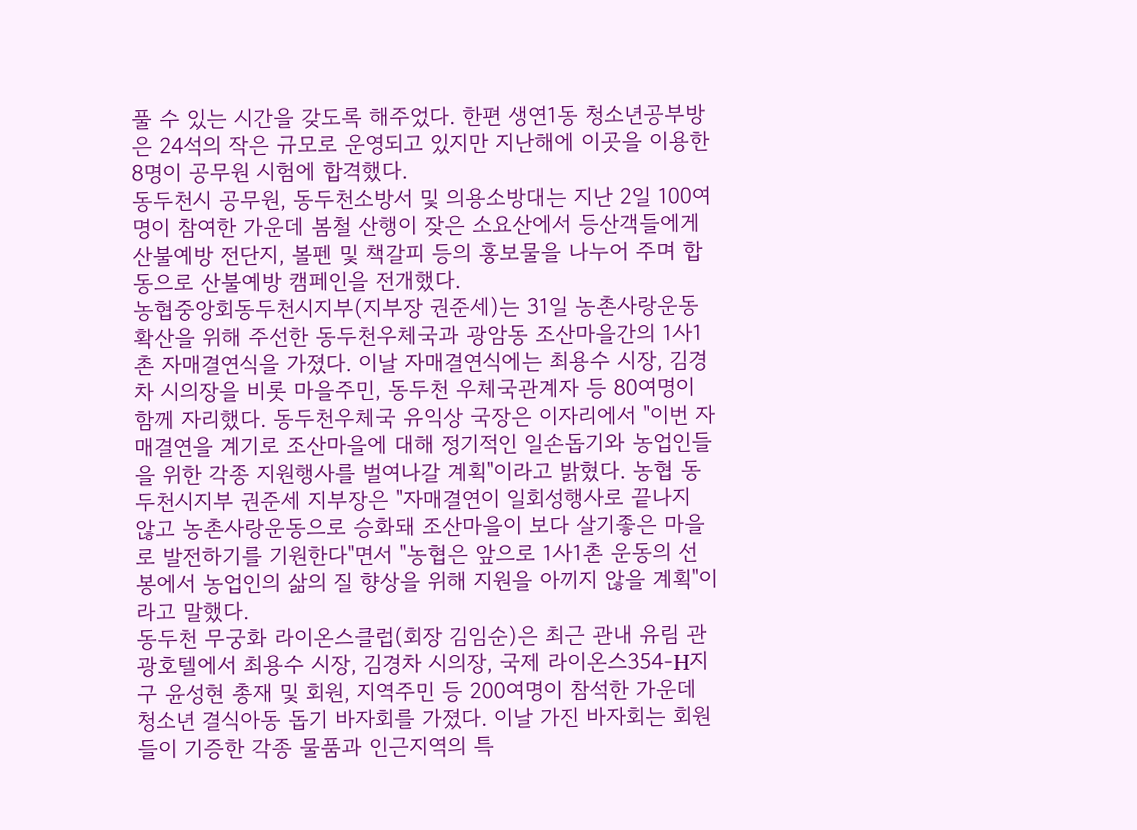풀 수 있는 시간을 갖도록 해주었다. 한편 생연1동 청소년공부방은 24석의 작은 규모로 운영되고 있지만 지난해에 이곳을 이용한 8명이 공무원 시험에 합격했다.
동두천시 공무원, 동두천소방서 및 의용소방대는 지난 2일 100여명이 참여한 가운데 봄철 산행이 잦은 소요산에서 등산객들에게 산불예방 전단지, 볼펜 및 책갈피 등의 홍보물을 나누어 주며 합동으로 산불예방 캠페인을 전개했다.
농협중앙회동두천시지부(지부장 권준세)는 31일 농촌사랑운동 확산을 위해 주선한 동두천우체국과 광암동 조산마을간의 1사1촌 자매결연식을 가졌다. 이날 자매결연식에는 최용수 시장, 김경차 시의장을 비롯 마을주민, 동두천 우체국관계자 등 80여명이 함께 자리했다. 동두천우체국 유익상 국장은 이자리에서 "이번 자매결연을 계기로 조산마을에 대해 정기적인 일손돕기와 농업인들을 위한 각종 지원행사를 벌여나갈 계획"이라고 밝혔다. 농협 동두천시지부 권준세 지부장은 "자매결연이 일회성행사로 끝나지 않고 농촌사랑운동으로 승화돼 조산마을이 보다 살기좋은 마을로 발전하기를 기원한다"면서 "농협은 앞으로 1사1촌 운동의 선봉에서 농업인의 삶의 질 향상을 위해 지원을 아끼지 않을 계획"이라고 말했다.
동두천 무궁화 라이온스클럽(회장 김임순)은 최근 관내 유림 관광호텔에서 최용수 시장, 김경차 시의장, 국제 라이온스354-H지구 윤성현 총재 및 회원, 지역주민 등 200여명이 참석한 가운데 청소년 결식아동 돕기 바자회를 가졌다. 이날 가진 바자회는 회원들이 기증한 각종 물품과 인근지역의 특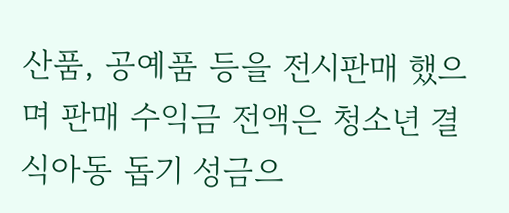산품, 공예품 등을 전시판매 했으며 판매 수익금 전액은 청소년 결식아동 돕기 성금으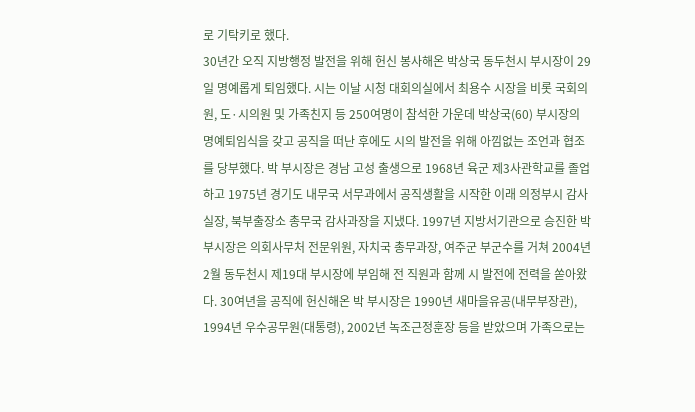로 기탁키로 했다.
30년간 오직 지방행정 발전을 위해 헌신 봉사해온 박상국 동두천시 부시장이 29일 명예롭게 퇴임했다. 시는 이날 시청 대회의실에서 최용수 시장을 비롯 국회의원, 도·시의원 및 가족친지 등 250여명이 참석한 가운데 박상국(60) 부시장의 명예퇴임식을 갖고 공직을 떠난 후에도 시의 발전을 위해 아낌없는 조언과 협조를 당부했다. 박 부시장은 경남 고성 출생으로 1968년 육군 제3사관학교를 졸업하고 1975년 경기도 내무국 서무과에서 공직생활을 시작한 이래 의정부시 감사실장, 북부출장소 총무국 감사과장을 지냈다. 1997년 지방서기관으로 승진한 박 부시장은 의회사무처 전문위원, 자치국 총무과장, 여주군 부군수를 거쳐 2004년 2월 동두천시 제19대 부시장에 부임해 전 직원과 함께 시 발전에 전력을 쏟아왔다. 30여년을 공직에 헌신해온 박 부시장은 1990년 새마을유공(내무부장관), 1994년 우수공무원(대통령), 2002년 녹조근정훈장 등을 받았으며 가족으로는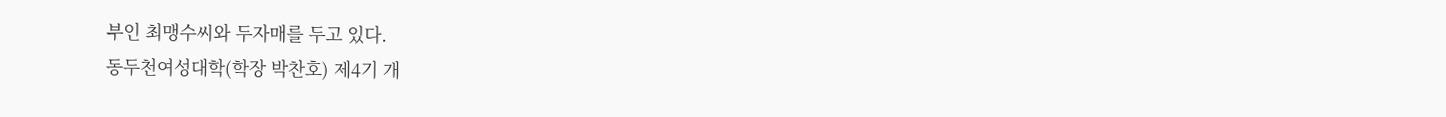부인 최맹수씨와 두자매를 두고 있다.
동두천여성대학(학장 박찬호) 제4기 개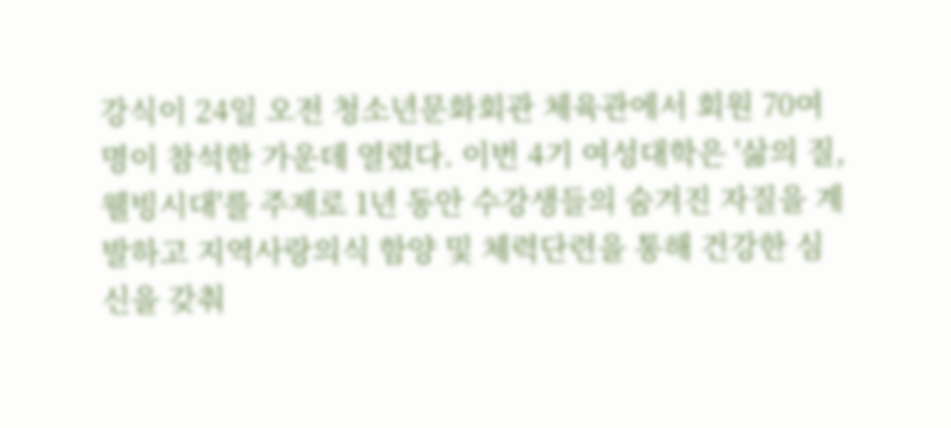강식이 24일 오전 청소년문화회관 체육관에서 회원 70여명이 참석한 가운데 열렸다. 이번 4기 여성대학은 '삶의 질, 웰빙시대'를 주제로 1년 동안 수강생들의 숨겨진 자질을 계발하고 지역사랑의식 함양 및 체력단련을 통해 건강한 심신을 갖춰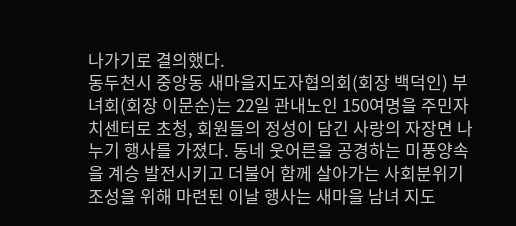나가기로 결의했다.
동두천시 중앙동 새마을지도자협의회(회장 백덕인) 부녀회(회장 이문순)는 22일 관내노인 150여명을 주민자치센터로 초청, 회원들의 정성이 담긴 사랑의 자장면 나누기 행사를 가졌다. 동네 웃어른을 공경하는 미풍양속을 계승 발전시키고 더불어 함께 살아가는 사회분위기 조성을 위해 마련된 이날 행사는 새마을 남녀 지도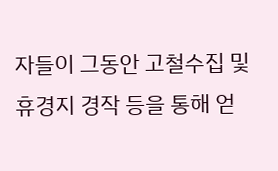자들이 그동안 고철수집 및 휴경지 경작 등을 통해 얻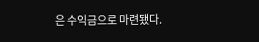은 수익금으로 마련됐다.